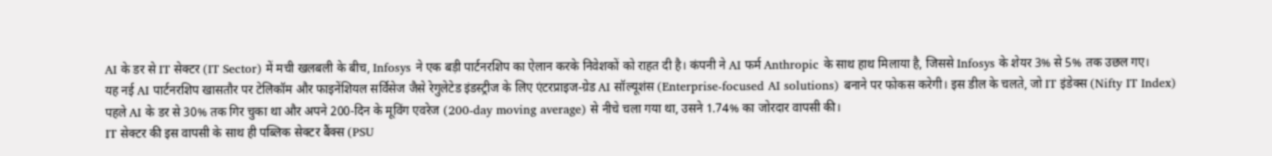AI के डर से IT सेक्टर (IT Sector) में मची खलबली के बीच, Infosys ने एक बड़ी पार्टनरशिप का ऐलान करके निवेशकों को राहत दी है। कंपनी ने AI फर्म Anthropic के साथ हाथ मिलाया है, जिससे Infosys के शेयर 3% से 5% तक उछल गए।
यह नई AI पार्टनरशिप खासतौर पर टेलिकॉम और फाइनेंशियल सर्विसेज जैसे रेगुलेटेड इंडस्ट्रीज के लिए एंटरप्राइज-ग्रेड AI सॉल्यूशंस (Enterprise-focused AI solutions) बनाने पर फोकस करेगी। इस डील के चलते, जो IT इंडेक्स (Nifty IT Index) पहले AI के डर से 30% तक गिर चुका था और अपने 200-दिन के मूविंग एवरेज (200-day moving average) से नीचे चला गया था, उसने 1.74% का जोरदार वापसी की।
IT सेक्टर की इस वापसी के साथ ही पब्लिक सेक्टर बैंक्स (PSU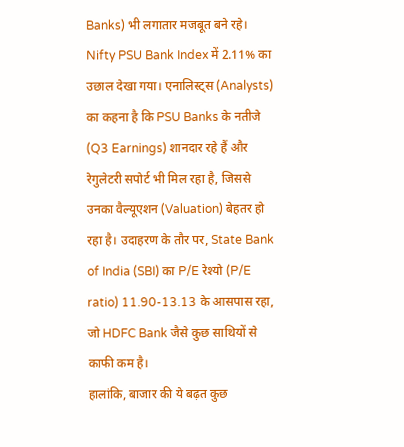Banks) भी लगातार मजबूत बने रहे। Nifty PSU Bank Index में 2.11% का उछाल देखा गया। एनालिस्ट्स (Analysts) का कहना है कि PSU Banks के नतीजे (Q3 Earnings) शानदार रहे हैं और रेगुलेटरी सपोर्ट भी मिल रहा है, जिससे उनका वैल्यूएशन (Valuation) बेहतर हो रहा है। उदाहरण के तौर पर, State Bank of India (SBI) का P/E रेश्यो (P/E ratio) 11.90-13.13 के आसपास रहा, जो HDFC Bank जैसे कुछ साथियों से काफी कम है।
हालांकि, बाजार की ये बढ़त कुछ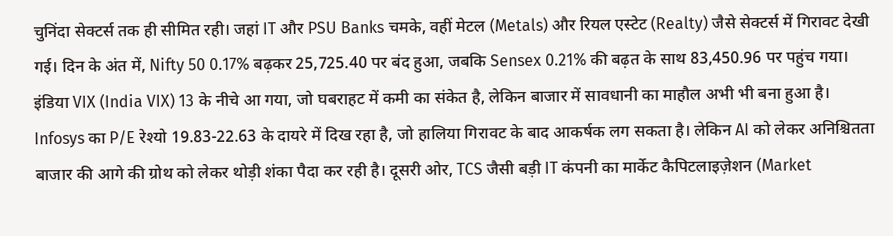चुनिंदा सेक्टर्स तक ही सीमित रही। जहां IT और PSU Banks चमके, वहीं मेटल (Metals) और रियल एस्टेट (Realty) जैसे सेक्टर्स में गिरावट देखी गई। दिन के अंत में, Nifty 50 0.17% बढ़कर 25,725.40 पर बंद हुआ, जबकि Sensex 0.21% की बढ़त के साथ 83,450.96 पर पहुंच गया। इंडिया VIX (India VIX) 13 के नीचे आ गया, जो घबराहट में कमी का संकेत है, लेकिन बाजार में सावधानी का माहौल अभी भी बना हुआ है।
Infosys का P/E रेश्यो 19.83-22.63 के दायरे में दिख रहा है, जो हालिया गिरावट के बाद आकर्षक लग सकता है। लेकिन AI को लेकर अनिश्चितता बाजार की आगे की ग्रोथ को लेकर थोड़ी शंका पैदा कर रही है। दूसरी ओर, TCS जैसी बड़ी IT कंपनी का मार्केट कैपिटलाइज़ेशन (Market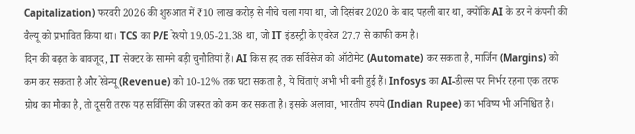Capitalization) फरवरी 2026 की शुरुआत में ₹10 लाख करोड़ से नीचे चला गया था, जो दिसंबर 2020 के बाद पहली बार था, क्योंकि AI के डर ने कंपनी की वैल्यू को प्रभावित किया था। TCS का P/E रेश्यो 19.05-21.38 था, जो IT इंडस्ट्री के एवरेज 27.7 से काफी कम है।
दिन की बढ़त के बावजूद, IT सेक्टर के सामने बड़ी चुनौतियां हैं। AI किस हद तक सर्विसेज को ऑटोमेट (Automate) कर सकता है, मार्जिन (Margins) को कम कर सकता है और रेवेन्यू (Revenue) को 10-12% तक घटा सकता है, ये चिंताएं अभी भी बनी हुई हैं। Infosys का AI-डील्स पर निर्भर रहना एक तरफ ग्रोथ का मौका है, तो दूसरी तरफ यह सर्विसिंग की जरूरत को कम कर सकता है। इसके अलावा, भारतीय रुपये (Indian Rupee) का भविष्य भी अनिश्चित है।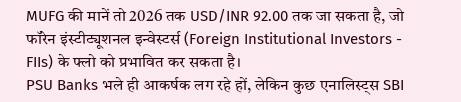MUFG की मानें तो 2026 तक USD/INR 92.00 तक जा सकता है, जो फॉरेन इंस्टीट्यूशनल इन्वेस्टर्स (Foreign Institutional Investors - FIIs) के फ्लो को प्रभावित कर सकता है।
PSU Banks भले ही आकर्षक लग रहे हों, लेकिन कुछ एनालिस्ट्स SBI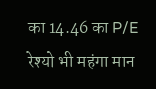का 14.46 का P/E रेश्यो भी महंगा मान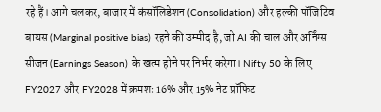रहे हैं। आगे चलकर, बाजार में कंसॉलिडेशन (Consolidation) और हल्की पॉजिटिव बायस (Marginal positive bias) रहने की उम्मीद है, जो AI की चाल और अर्निंग्स सीजन (Earnings Season) के खत्म होने पर निर्भर करेगा। Nifty 50 के लिए FY2027 और FY2028 में क्रमशः 16% और 15% नेट प्रॉफिट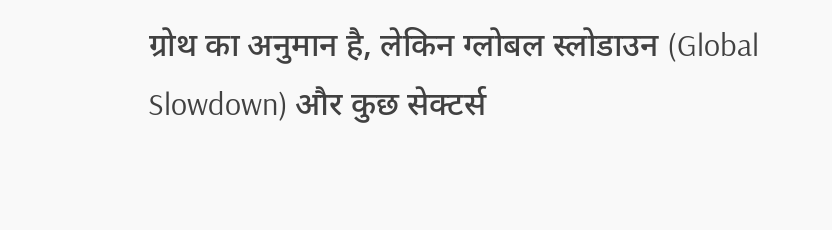ग्रोथ का अनुमान है, लेकिन ग्लोबल स्लोडाउन (Global Slowdown) और कुछ सेक्टर्स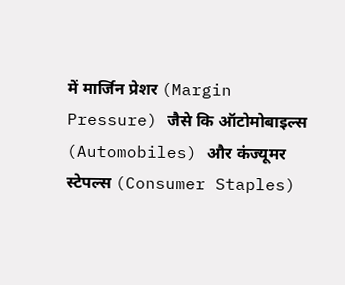में मार्जिन प्रेशर (Margin Pressure) जैसे कि ऑटोमोबाइल्स (Automobiles) और कंज्यूमर स्टेपल्स (Consumer Staples)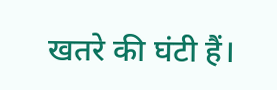खतरे की घंटी हैं।